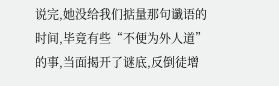说完,她没给我们掂量那句谶语的时间,毕竟有些“不便为外人道”的事,当面揭开了谜底,反倒徒增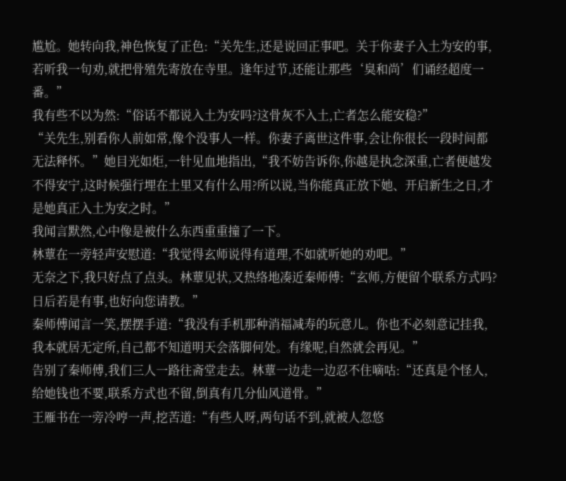尴尬。她转向我,神色恢复了正色:“关先生,还是说回正事吧。关于你妻子入土为安的事,若听我一句劝,就把骨殖先寄放在寺里。逢年过节,还能让那些‘臭和尚’们诵经超度一番。”
我有些不以为然:“俗话不都说入土为安吗?这骨灰不入土,亡者怎么能安稳?”
“关先生,别看你人前如常,像个没事人一样。你妻子离世这件事,会让你很长一段时间都无法释怀。”她目光如炬,一针见血地指出,“我不妨告诉你,你越是执念深重,亡者便越发不得安宁,这时候强行埋在土里又有什么用?所以说,当你能真正放下她、开启新生之日,才是她真正入土为安之时。”
我闻言默然,心中像是被什么东西重重撞了一下。
林蕈在一旁轻声安慰道:“我觉得玄师说得有道理,不如就听她的劝吧。”
无奈之下,我只好点了点头。林蕈见状,又热络地凑近秦师傅:“玄师,方便留个联系方式吗?日后若是有事,也好向您请教。”
秦师傅闻言一笑,摆摆手道:“我没有手机那种消福减寿的玩意儿。你也不必刻意记挂我,我本就居无定所,自己都不知道明天会落脚何处。有缘呢,自然就会再见。”
告别了秦师傅,我们三人一路往斋堂走去。林蕈一边走一边忍不住嘀咕:“还真是个怪人,给她钱也不要,联系方式也不留,倒真有几分仙风道骨。”
王雁书在一旁冷哼一声,挖苦道:“有些人呀,两句话不到,就被人忽悠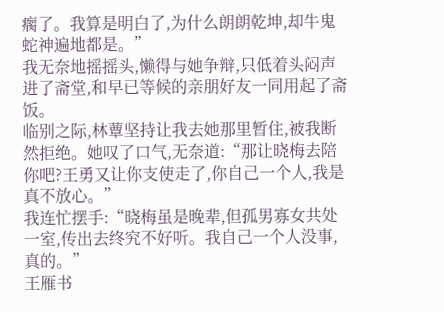瘸了。我算是明白了,为什么朗朗乾坤,却牛鬼蛇神遍地都是。”
我无奈地摇摇头,懒得与她争辩,只低着头闷声进了斋堂,和早已等候的亲朋好友一同用起了斋饭。
临别之际,林蕈坚持让我去她那里暂住,被我断然拒绝。她叹了口气,无奈道:“那让晓梅去陪你吧?王勇又让你支使走了,你自己一个人,我是真不放心。”
我连忙摆手:“晓梅虽是晚辈,但孤男寡女共处一室,传出去终究不好听。我自己一个人没事,真的。”
王雁书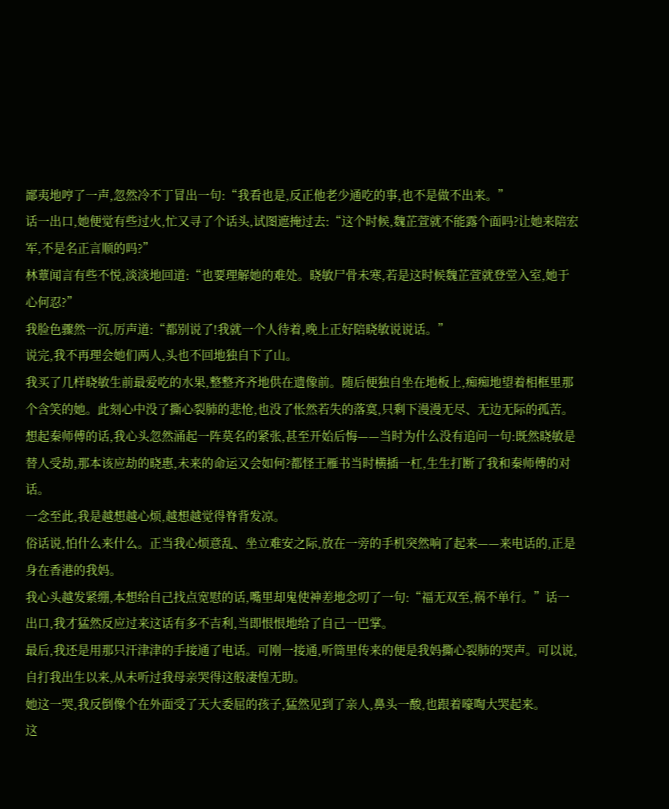鄙夷地哼了一声,忽然冷不丁冒出一句:“我看也是,反正他老少通吃的事,也不是做不出来。”
话一出口,她便觉有些过火,忙又寻了个话头,试图遮掩过去:“这个时候,魏芷萱就不能露个面吗?让她来陪宏军,不是名正言顺的吗?”
林蕈闻言有些不悦,淡淡地回道:“也要理解她的难处。晓敏尸骨未寒,若是这时候魏芷萱就登堂入室,她于心何忍?”
我脸色骤然一沉,厉声道:“都别说了!我就一个人待着,晚上正好陪晓敏说说话。”
说完,我不再理会她们两人,头也不回地独自下了山。
我买了几样晓敏生前最爱吃的水果,整整齐齐地供在遗像前。随后便独自坐在地板上,痴痴地望着相框里那个含笑的她。此刻心中没了撕心裂肺的悲怆,也没了怅然若失的落寞,只剩下漫漫无尽、无边无际的孤苦。
想起秦师傅的话,我心头忽然涌起一阵莫名的紧张,甚至开始后悔——当时为什么没有追问一句:既然晓敏是替人受劫,那本该应劫的晓惠,未来的命运又会如何?都怪王雁书当时横插一杠,生生打断了我和秦师傅的对话。
一念至此,我是越想越心烦,越想越觉得脊背发凉。
俗话说,怕什么来什么。正当我心烦意乱、坐立难安之际,放在一旁的手机突然响了起来——来电话的,正是身在香港的我妈。
我心头越发紧绷,本想给自己找点宽慰的话,嘴里却鬼使神差地念叨了一句:“福无双至,祸不单行。”话一出口,我才猛然反应过来这话有多不吉利,当即恨恨地给了自己一巴掌。
最后,我还是用那只汗津津的手接通了电话。可刚一接通,听筒里传来的便是我妈撕心裂肺的哭声。可以说,自打我出生以来,从未听过我母亲哭得这般凄惶无助。
她这一哭,我反倒像个在外面受了天大委屈的孩子,猛然见到了亲人,鼻头一酸,也跟着嚎啕大哭起来。
这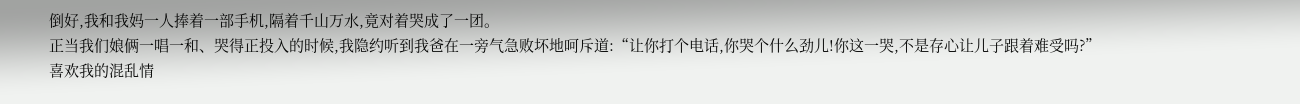倒好,我和我妈一人捧着一部手机,隔着千山万水,竟对着哭成了一团。
正当我们娘俩一唱一和、哭得正投入的时候,我隐约听到我爸在一旁气急败坏地呵斥道:“让你打个电话,你哭个什么劲儿!你这一哭,不是存心让儿子跟着难受吗?”
喜欢我的混乱情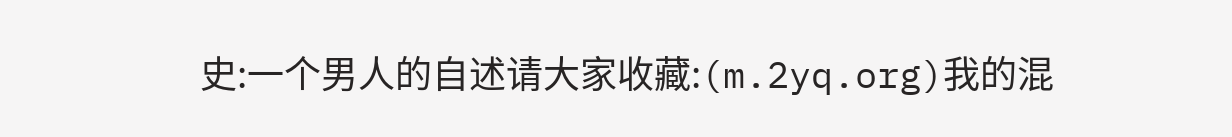史:一个男人的自述请大家收藏:(m.2yq.org)我的混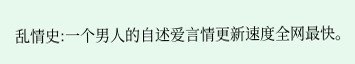乱情史:一个男人的自述爱言情更新速度全网最快。